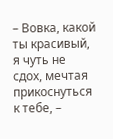– Вовка, какой ты красивый, я чуть не сдох, мечтая прикоснуться к тебе, –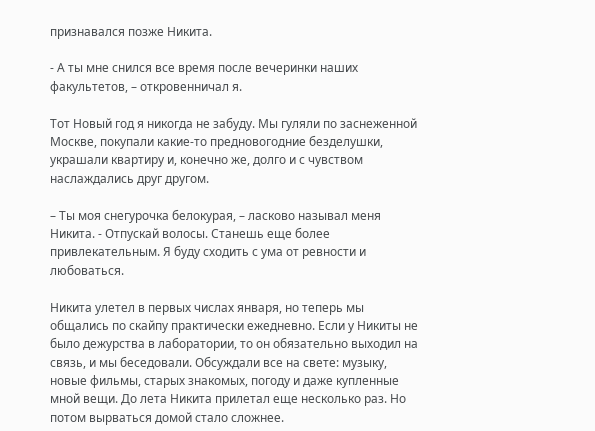признавался позже Никита.

- А ты мне снился все время после вечеринки наших факультетов, – откровенничал я.

Тот Новый год я никогда не забуду. Мы гуляли по заснеженной Москве, покупали какие-то предновогодние безделушки, украшали квартиру и, конечно же, долго и с чувством наслаждались друг другом.

– Ты моя снегурочка белокурая, – ласково называл меня Никита. - Отпускай волосы. Станешь еще более привлекательным. Я буду сходить с ума от ревности и любоваться.

Никита улетел в первых числах января, но теперь мы общались по скайпу практически ежедневно. Если у Никиты не было дежурства в лаборатории, то он обязательно выходил на связь, и мы беседовали. Обсуждали все на свете: музыку, новые фильмы, старых знакомых, погоду и даже купленные мной вещи. До лета Никита прилетал еще несколько раз. Но потом вырваться домой стало сложнее.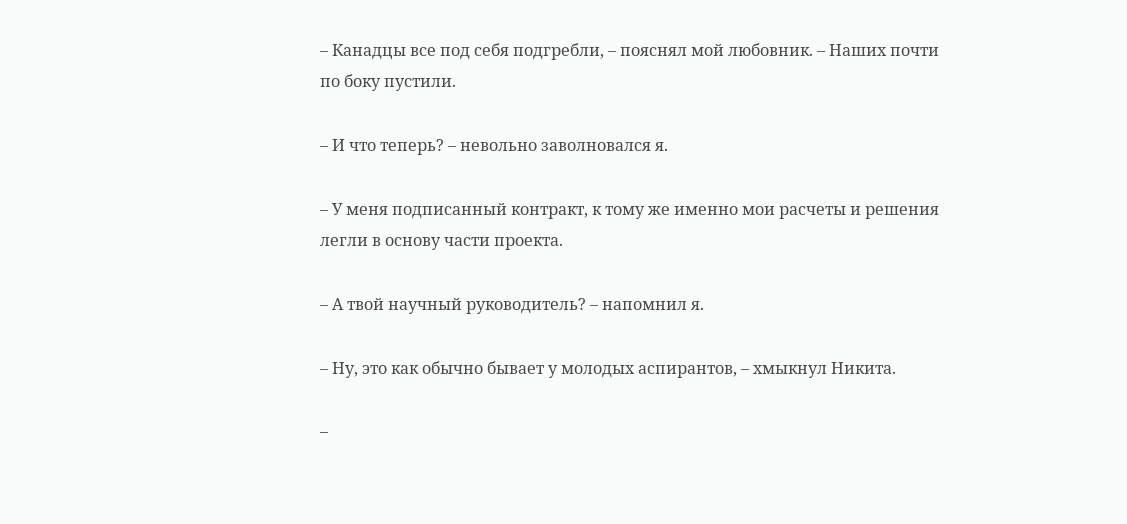– Канадцы все под себя подгребли, – пояснял мой любовник. – Наших почти по боку пустили.

– И что теперь? – невольно заволновался я.

– У меня подписанный контракт, к тому же именно мои расчеты и решения легли в основу части проекта.

– А твой научный руководитель? – напомнил я.

– Ну, это как обычно бывает у молодых аспирантов, – хмыкнул Никита.

–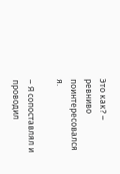Это как? – ревниво поинтересовался я.

– Я сопоставлял и проводил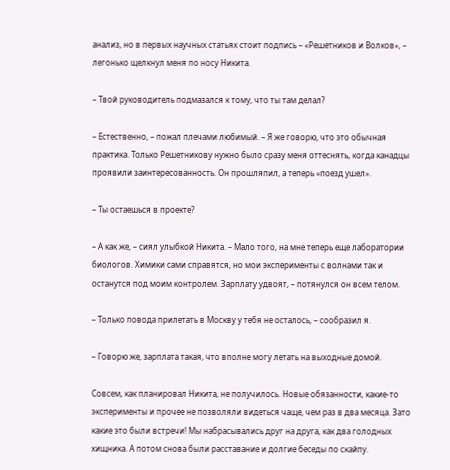анализ, но в первых научных статьях стоит подпись – «Решетников и Волков», – легонько щелкнул меня по носу Никита.

– Твой руководитель подмазался к тому, что ты там делал?

– Естественно, – пожал плечами любимый. – Я же говорю, что это обычная практика. Только Решетникову нужно было сразу меня оттеснять, когда канадцы проявили заинтересованность. Он прошляпил, а теперь «поезд ушел».

– Ты остаешься в проекте?

– А как же, – сиял улыбкой Никита. – Мало того, на мне теперь еще лаборатории биологов. Химики сами справятся, но мои эксперименты с волнами так и останутся под моим контролем. Зарплату удвоят, – потянулся он всем телом.

– Только повода прилетать в Москву у тебя не осталось, – сообразил я.

– Говорю же, зарплата такая, что вполне могу летать на выходные домой.

Совсем, как планировал Никита, не получилось. Новые обязанности, какие-то эксперименты и прочее не позволяли видеться чаще, чем раз в два месяца. Зато какие это были встречи! Мы набрасывались друг на друга, как два голодных хищника. А потом снова были расставание и долгие беседы по скайпу.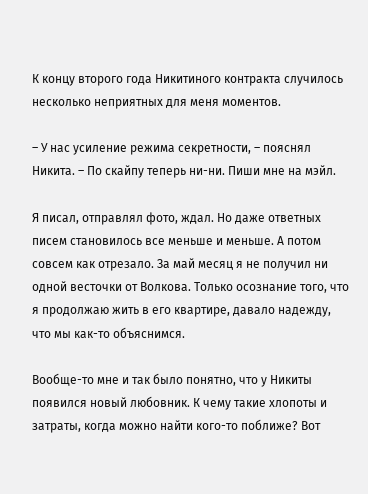К концу второго года Никитиного контракта случилось несколько неприятных для меня моментов.

– У нас усиление режима секретности, – пояснял Никита. – По скайпу теперь ни-ни. Пиши мне на мэйл.

Я писал, отправлял фото, ждал. Но даже ответных писем становилось все меньше и меньше. А потом совсем как отрезало. За май месяц я не получил ни одной весточки от Волкова. Только осознание того, что я продолжаю жить в его квартире, давало надежду, что мы как-то объяснимся.

Вообще-то мне и так было понятно, что у Никиты появился новый любовник. К чему такие хлопоты и затраты, когда можно найти кого-то поближе? Вот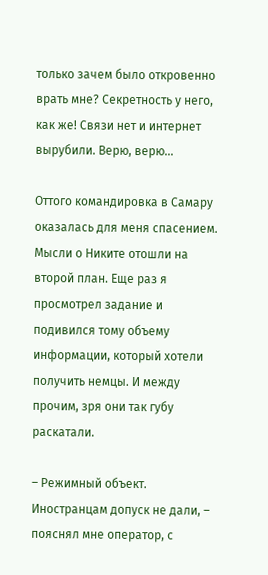только зачем было откровенно врать мне? Секретность у него, как же! Связи нет и интернет вырубили. Верю, верю…

Оттого командировка в Самару оказалась для меня спасением. Мысли о Никите отошли на второй план. Еще раз я просмотрел задание и подивился тому объему информации, который хотели получить немцы. И между прочим, зря они так губу раскатали.

– Режимный объект. Иностранцам допуск не дали, – пояснял мне оператор, с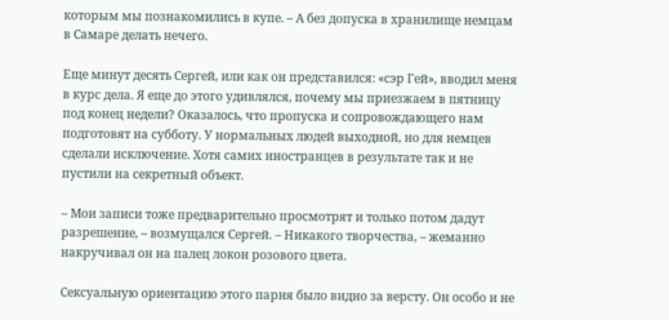которым мы познакомились в купе. – А без допуска в хранилище немцам в Самаре делать нечего.

Еще минут десять Сергей, или как он представился: «сэр Гей», вводил меня в курс дела. Я еще до этого удивлялся, почему мы приезжаем в пятницу под конец недели? Оказалось, что пропуска и сопровождающего нам подготовят на субботу. У нормальных людей выходной, но для немцев сделали исключение. Хотя самих иностранцев в результате так и не пустили на секретный объект.

– Мои записи тоже предварительно просмотрят и только потом дадут разрешение, – возмущался Сергей. – Никакого творчества, – жеманно накручивал он на палец локон розового цвета.

Сексуальную ориентацию этого парня было видно за версту. Он особо и не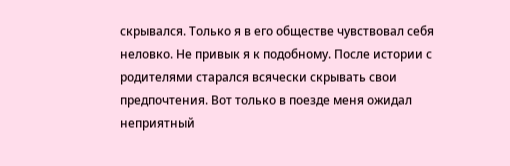скрывался. Только я в его обществе чувствовал себя неловко. Не привык я к подобному. После истории с родителями старался всячески скрывать свои предпочтения. Вот только в поезде меня ожидал неприятный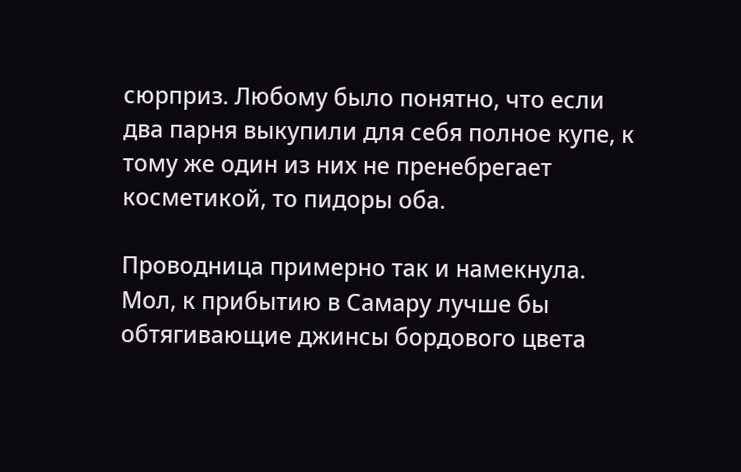сюрприз. Любому было понятно, что если два парня выкупили для себя полное купе, к тому же один из них не пренебрегает косметикой, то пидоры оба.

Проводница примерно так и намекнула. Мол, к прибытию в Самару лучше бы обтягивающие джинсы бордового цвета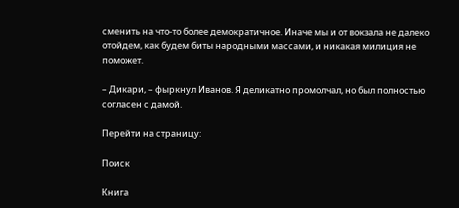сменить на что-то более демократичное. Иначе мы и от вокзала не далеко отойдем, как будем биты народными массами, и никакая милиция не поможет.

– Дикари, – фыркнул Иванов. Я деликатно промолчал, но был полностью согласен с дамой.

Перейти на страницу:

Поиск

Книга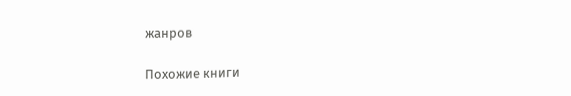жанров

Похожие книги